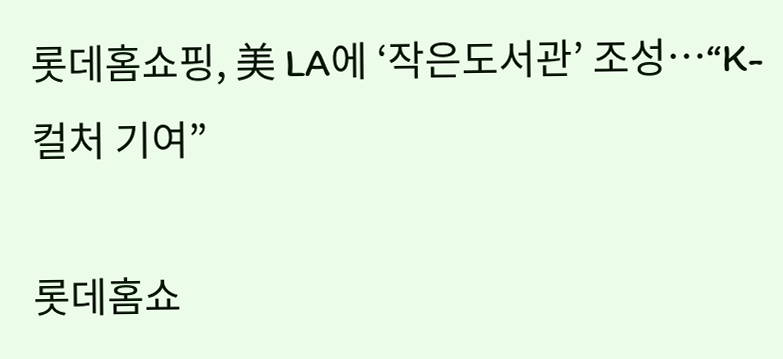롯데홈쇼핑, 美 LA에 ‘작은도서관’ 조성…“K-컬처 기여”

롯데홈쇼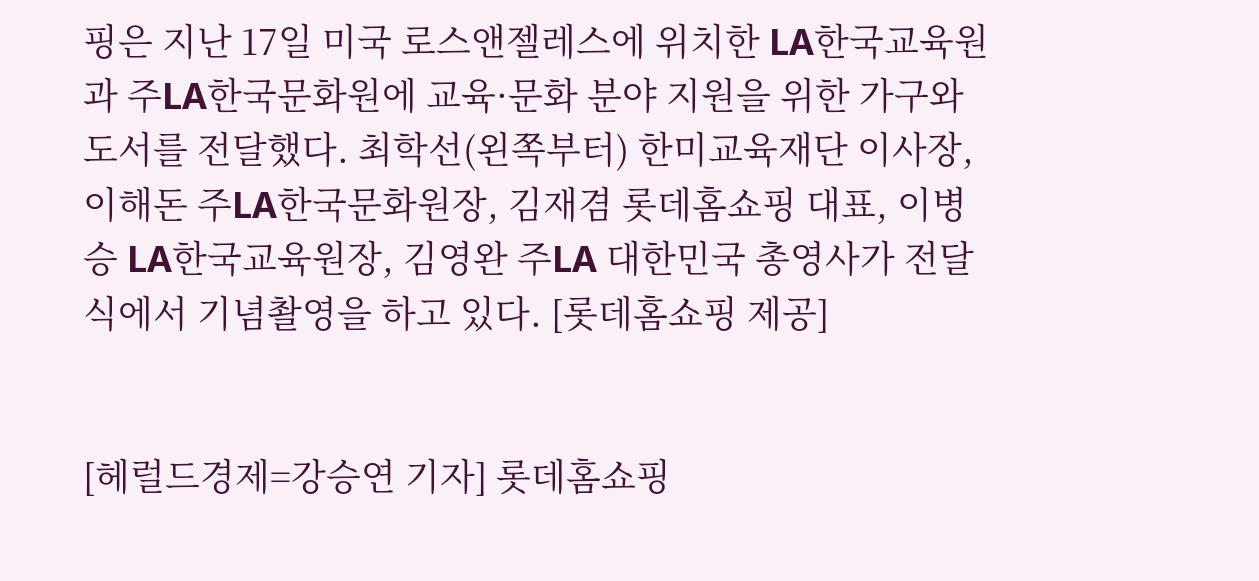핑은 지난 17일 미국 로스앤젤레스에 위치한 LA한국교육원과 주LA한국문화원에 교육·문화 분야 지원을 위한 가구와 도서를 전달했다. 최학선(왼쪽부터) 한미교육재단 이사장, 이해돈 주LA한국문화원장, 김재겸 롯데홈쇼핑 대표, 이병승 LA한국교육원장, 김영완 주LA 대한민국 총영사가 전달식에서 기념촬영을 하고 있다. [롯데홈쇼핑 제공]


[헤럴드경제=강승연 기자] 롯데홈쇼핑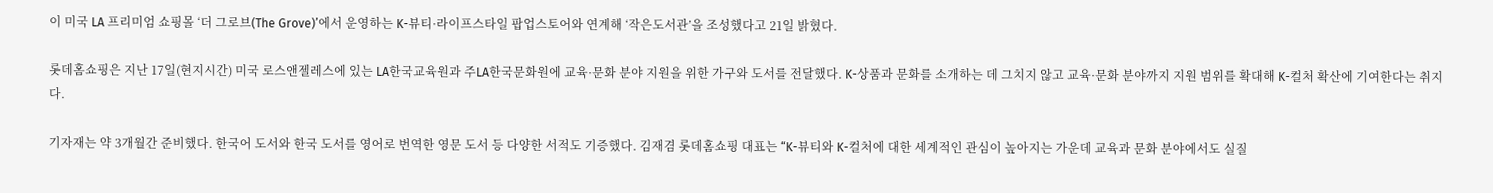이 미국 LA 프리미엄 쇼핑몰 ‘더 그로브(The Grove)’에서 운영하는 K-뷰티·라이프스타일 팝업스토어와 연계해 ‘작은도서관’을 조성했다고 21일 밝혔다.

롯데홈쇼핑은 지난 17일(현지시간) 미국 로스앤젤레스에 있는 LA한국교육원과 주LA한국문화원에 교육·문화 분야 지원을 위한 가구와 도서를 전달했다. K-상품과 문화를 소개하는 데 그치지 않고 교육·문화 분야까지 지원 범위를 확대해 K-컬처 확산에 기여한다는 취지다.

기자재는 약 3개월간 준비했다. 한국어 도서와 한국 도서를 영어로 번역한 영문 도서 등 다양한 서적도 기증했다. 김재겸 롯데홈쇼핑 대표는 “K-뷰티와 K-컬처에 대한 세계적인 관심이 높아지는 가운데 교육과 문화 분야에서도 실질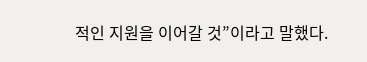적인 지원을 이어갈 것”이라고 말했다.